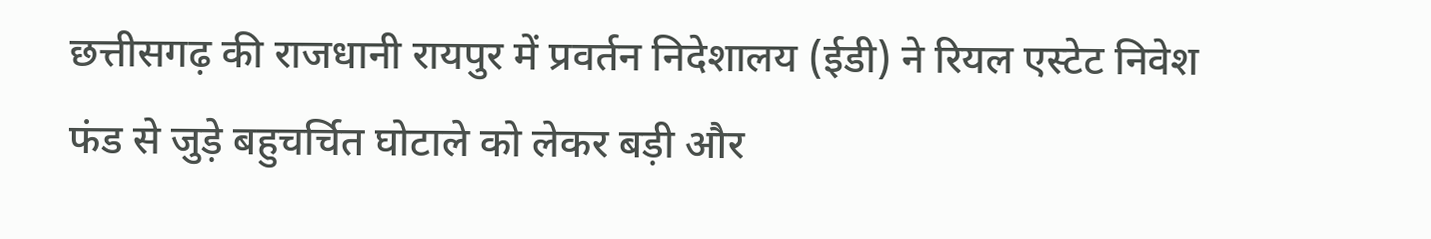छत्तीसगढ़ की राजधानी रायपुर में प्रवर्तन निदेशालय (ईडी) ने रियल एस्टेट निवेश फंड से जुड़े बहुचर्चित घोटाले को लेकर बड़ी और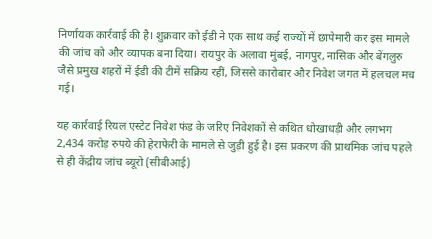निर्णायक कार्रवाई की है। शुक्रवार को ईडी ने एक साथ कई राज्यों में छापेमारी कर इस मामले की जांच को और व्यापक बना दिया। रायपुर के अलावा मुंबई, नागपुर, नासिक और बेंगलुरु जैसे प्रमुख शहरों में ईडी की टीमें सक्रिय रहीं, जिससे कारोबार और निवेश जगत में हलचल मच गई।

यह कार्रवाई रियल एस्टेट निवेश फंड के जरिए निवेशकों से कथित धोखाधड़ी और लगभग 2,434 करोड़ रुपये की हेराफेरी के मामले से जुड़ी हुई है। इस प्रकरण की प्राथमिक जांच पहले से ही केंद्रीय जांच ब्यूरो (सीबीआई)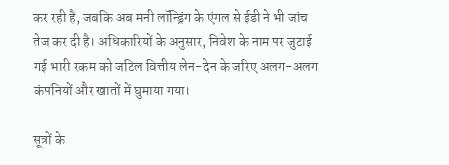कर रही है, जबकि अब मनी लॉन्ड्रिंग के एंगल से ईडी ने भी जांच तेज कर दी है। अधिकारियों के अनुसार, निवेश के नाम पर जुटाई गई भारी रकम को जटिल वित्तीय लेन-देन के जरिए अलग-अलग कंपनियों और खातों में घुमाया गया।

सूत्रों के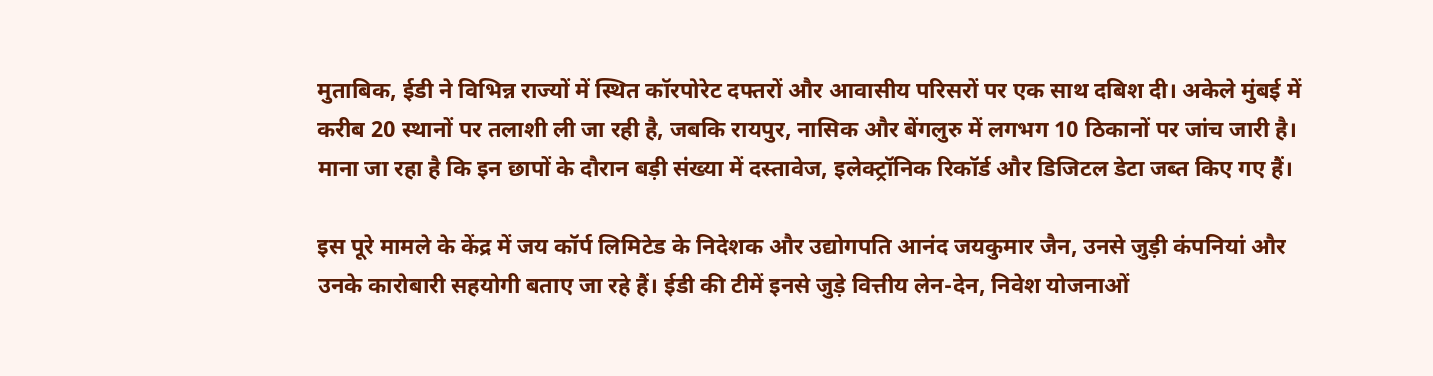मुताबिक, ईडी ने विभिन्न राज्यों में स्थित कॉरपोरेट दफ्तरों और आवासीय परिसरों पर एक साथ दबिश दी। अकेले मुंबई में करीब 20 स्थानों पर तलाशी ली जा रही है, जबकि रायपुर, नासिक और बेंगलुरु में लगभग 10 ठिकानों पर जांच जारी है। माना जा रहा है कि इन छापों के दौरान बड़ी संख्या में दस्तावेज, इलेक्ट्रॉनिक रिकॉर्ड और डिजिटल डेटा जब्त किए गए हैं।

इस पूरे मामले के केंद्र में जय कॉर्प लिमिटेड के निदेशक और उद्योगपति आनंद जयकुमार जैन, उनसे जुड़ी कंपनियां और उनके कारोबारी सहयोगी बताए जा रहे हैं। ईडी की टीमें इनसे जुड़े वित्तीय लेन-देन, निवेश योजनाओं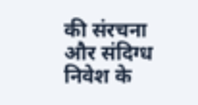की संरचना और संदिग्ध निवेश के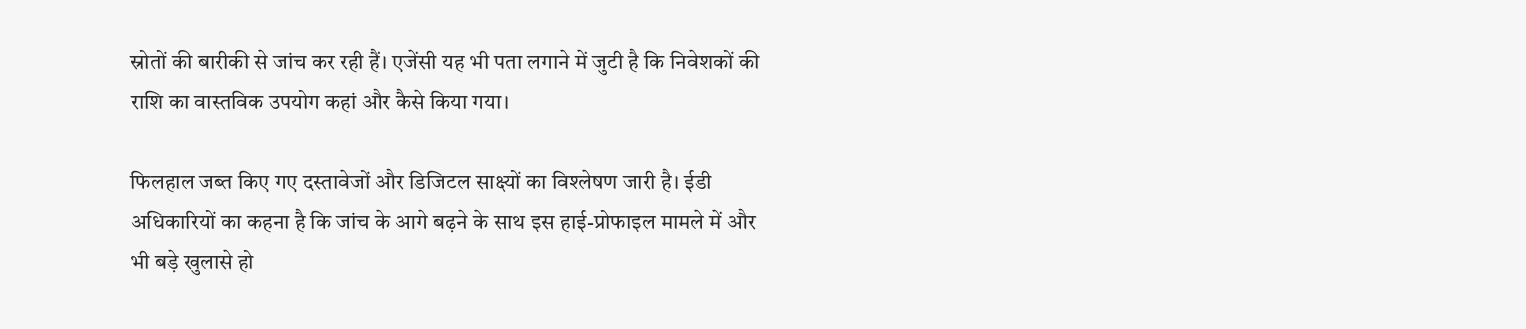स्रोतों की बारीकी से जांच कर रही हैं। एजेंसी यह भी पता लगाने में जुटी है कि निवेशकों की राशि का वास्तविक उपयोग कहां और कैसे किया गया।

फिलहाल जब्त किए गए दस्तावेजों और डिजिटल साक्ष्यों का विश्लेषण जारी है। ईडी अधिकारियों का कहना है कि जांच के आगे बढ़ने के साथ इस हाई-प्रोफाइल मामले में और भी बड़े खुलासे हो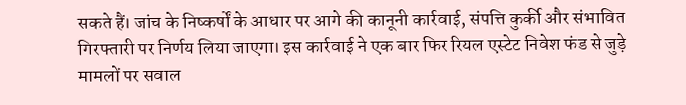सकते हैं। जांच के निष्कर्षों के आधार पर आगे की कानूनी कार्रवाई, संपत्ति कुर्की और संभावित गिरफ्तारी पर निर्णय लिया जाएगा। इस कार्रवाई ने एक बार फिर रियल एस्टेट निवेश फंड से जुड़े मामलों पर सवाल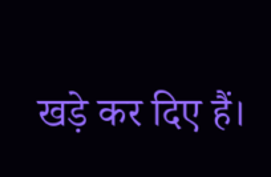खड़े कर दिए हैं।